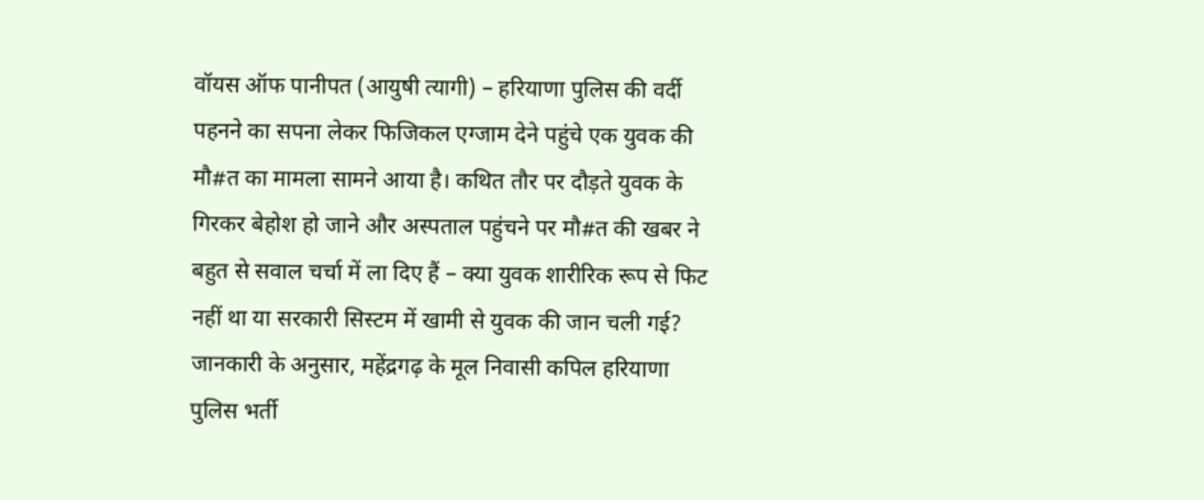वॉयस ऑफ पानीपत (आयुषी त्यागी) – हरियाणा पुलिस की वर्दी पहनने का सपना लेकर फिजिकल एग्जाम देने पहुंचे एक युवक की मौ#त का मामला सामने आया है। कथित तौर पर दौड़ते युवक के गिरकर बेहोश हो जाने और अस्पताल पहुंचने पर मौ#त की खबर ने बहुत से सवाल चर्चा में ला दिए हैं – क्या युवक शारीरिक रूप से फिट नहीं था या सरकारी सिस्टम में खामी से युवक की जान चली गई?
जानकारी के अनुसार, महेंद्रगढ़ के मूल निवासी कपिल हरियाणा पुलिस भर्ती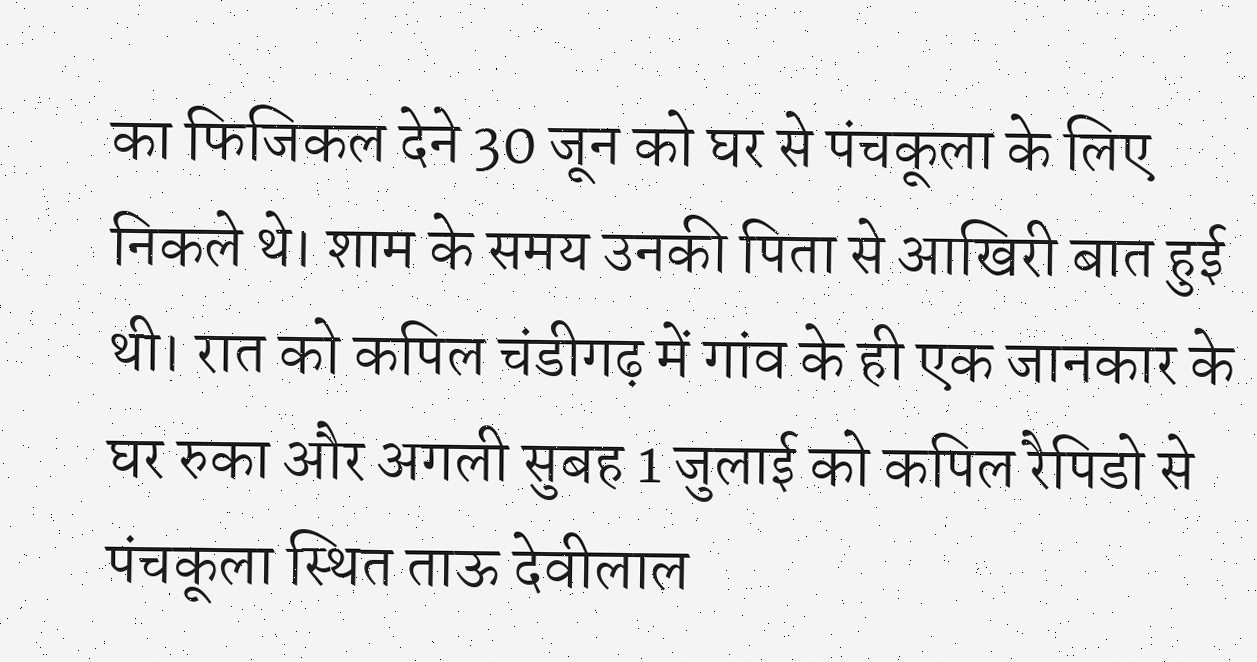का फिजिकल देने 30 जून को घर से पंचकूला के लिए निकले थे। शाम के समय उनकी पिता से आखिरी बात हुई थी। रात को कपिल चंडीगढ़ में गांव के ही एक जानकार के घर रुका और अगली सुबह 1 जुलाई को कपिल रैपिडो से पंचकूला स्थित ताऊ देवीलाल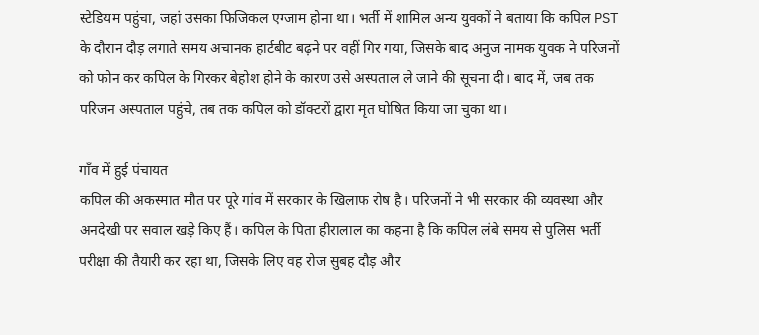स्टेडियम पहुंचा, जहां उसका फिजिकल एग्जाम होना था। भर्ती में शामिल अन्य युवकों ने बताया कि कपिल PST के दौरान दौड़ लगाते समय अचानक हार्टबीट बढ़ने पर वहीं गिर गया, जिसके बाद अनुज नामक युवक ने परिजनों को फोन कर कपिल के गिरकर बेहोश होने के कारण उसे अस्पताल ले जाने की सूचना दी। बाद में, जब तक परिजन अस्पताल पहुंचे, तब तक कपिल को डॉक्टरों द्वारा मृत घोषित किया जा चुका था।

गाँव में हुई पंचायत
कपिल की अकस्मात मौत पर पूरे गांव में सरकार के खिलाफ रोष है। परिजनों ने भी सरकार की व्यवस्था और अनदेखी पर सवाल खड़े किए हैं। कपिल के पिता हीरालाल का कहना है कि कपिल लंबे समय से पुलिस भर्ती परीक्षा की तैयारी कर रहा था, जिसके लिए वह रोज सुबह दौड़ और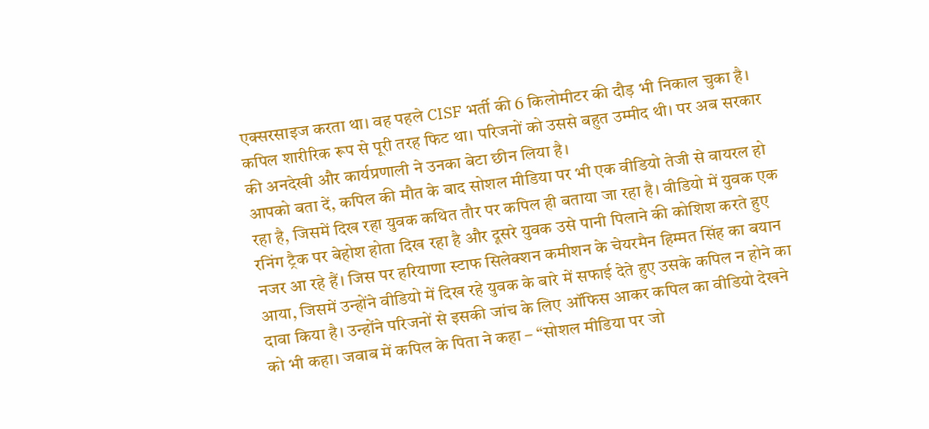एक्सरसाइज करता था। वह पहले CISF भर्ती की 6 किलोमीटर की दौड़ भी निकाल चुका है। कपिल शारीरिक रूप से पूरी तरह फिट था। परिजनों को उससे बहुत उम्मीद थी। पर अब सरकार की अनदेखी और कार्यप्रणाली ने उनका बेटा छीन लिया है।
आपको बता दें, कपिल की मौत के बाद सोशल मीडिया पर भी एक वीडियो तेजी से वायरल हो रहा है, जिसमें दिख रहा युवक कथित तौर पर कपिल ही बताया जा रहा है। वीडियो में युवक एक रनिंग ट्रैक पर बेहोश होता दिख रहा है और दूसरे युवक उसे पानी पिलाने की कोशिश करते हुए नजर आ रहे हैं। जिस पर हरियाणा स्टाफ सिलेक्शन कमीशन के चेयरमैन हिम्मत सिंह का बयान आया, जिसमें उन्होंने वीडियो में दिख रहे युवक के बारे में सफाई देते हुए उसके कपिल न होने का दावा किया है। उन्होंने परिजनों से इसकी जांच के लिए ऑफिस आकर कपिल का वीडियो देखने को भी कहा। जवाब में कपिल के पिता ने कहा – “सोशल मीडिया पर जो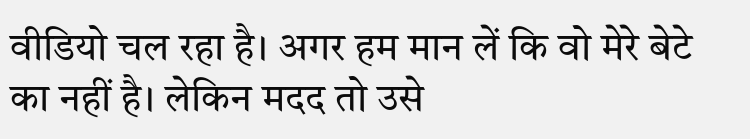वीडियो चल रहा है। अगर हम मान लें कि वो मेरे बेटे का नहीं है। लेकिन मदद तो उसे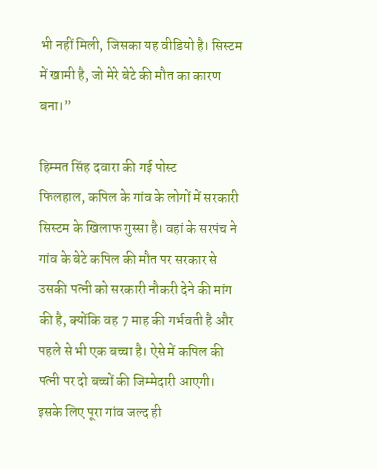भी नहीं मिली, जिसका यह वीडियो है। सिस्टम में खामी है, जो मेरे बेटे की मौत का कारण बना।”

हिम्मत सिंह दवारा की गई पोस्ट
फिलहाल, कपिल के गांव के लोगों में सरकारी सिस्टम के खिलाफ गुस्सा है। वहां के सरपंच ने गांव के बेटे कपिल की मौत पर सरकार से उसकी पत्नी को सरकारी नौकरी देने की मांग की है, क्योंकि वह 7 माह की गर्भवती है और पहले से भी एक बच्चा है। ऐसे में कपिल की पत्नी पर दो बच्चों की जिम्मेदारी आएगी। इसके लिए पूरा गांव जल्द ही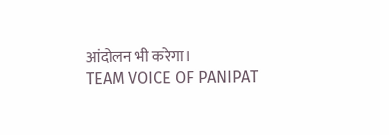आंदोलन भी करेगा।
TEAM VOICE OF PANIPAT